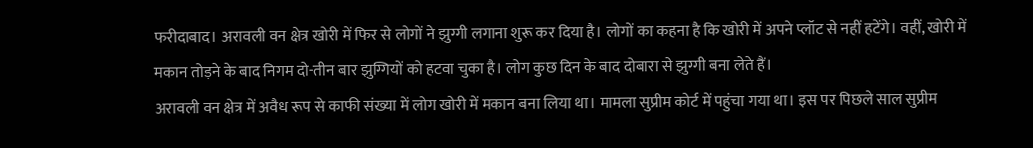फरीदाबाद। अरावली वन क्षेत्र खोरी में फिर से लोगों ने झुग्गी लगाना शुरू कर दिया है। लोगों का कहना है कि खोरी में अपने प्लॉट से नहीं हटेंगे। वहीं, खोरी में मकान तोड़ने के बाद निगम दो-तीन बार झुग्गियों को हटवा चुका है। लोग कुछ दिन के बाद दोबारा से झुग्गी बना लेते हैं।
अरावली वन क्षेत्र में अवैध रूप से काफी संख्या में लोग खोरी में मकान बना लिया था। मामला सुप्रीम कोर्ट में पहुंचा गया था। इस पर पिछले साल सुप्रीम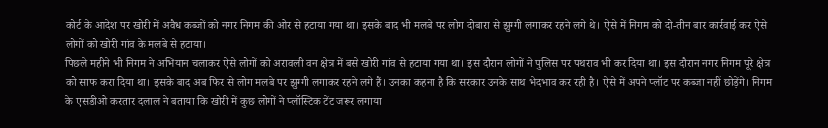कोर्ट के आदेश पर खोरी में अवैध कब्जों को नगर निगम की ओर से हटाया गया था। इसके बाद भी मलबे पर लोग दोबारा से झुग्गी लगाकर रहने लगे थे। ऐसे में निगम को दो-तीन बार कार्रवाई कर ऐसे लोगों को खोरी गांव के मलबे से हटाया।
पिछले महीने भी निगम ने अभियान चलाकर ऐसे लोगों को अरावली वन क्षेत्र में बसे खोरी गांव से हटाया गया था। इस दौरान लोगों ने पुलिस पर पथराव भी कर दिया था। इस दौरान नगर निगम पूरे क्षेत्र को साफ करा दिया था। इसके बाद अब फिर से लोग मलबे पर झुग्गी लगाकर रहने लगे हैं। उनका कहना है कि सरकार उनके साथ भेदभाव कर रही है। ऐसे में अपने प्लॉट पर कब्जा नहीं छोड़ेंगे। निगम के एसडीओ करतार दलाल ने बताया कि खोरी में कुछ लोगों ने प्लॉस्टिक टेंट जरूर लगाया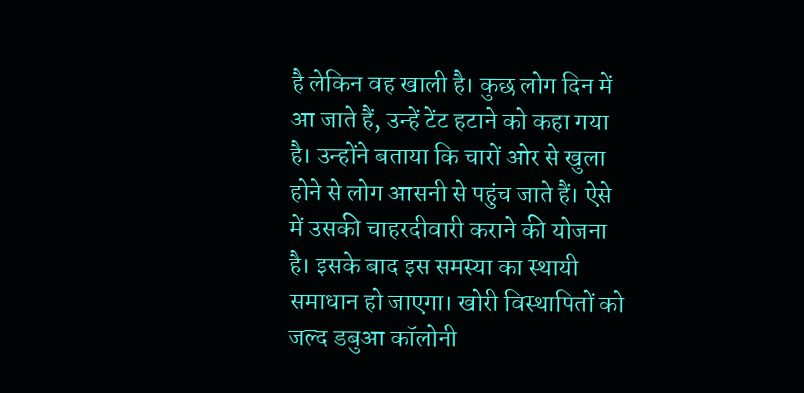है लेकिन वह खाली है। कुछ लोग दिन में आ जाते हैं, उन्हें टेंट हटाने को कहा गया है। उन्होंने बताया कि चारों ओर से खुला होने से लोग आसनी से पहुंच जाते हैं। ऐसे में उसकी चाहरदीवारी कराने की योजना है। इसके बाद इस समस्या का स्थायी समाधान हो जाएगा। खोरी विस्थापितों को जल्द डबुआ कॉलोनी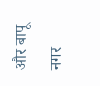और बापू नगर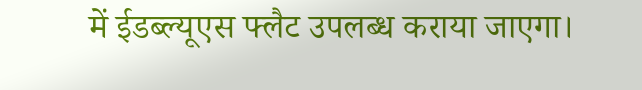में ईडब्ल्यूएस फ्लैट उपलब्ध कराया जाएगा।